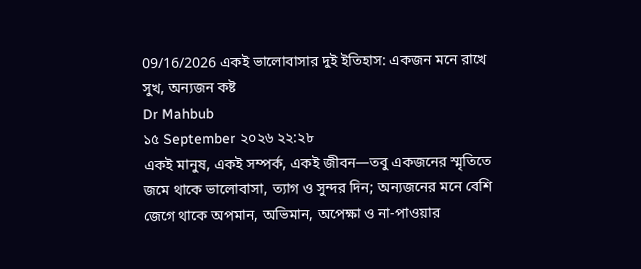09/16/2026 একই ভালোবাসার দুই ইতিহাস: একজন মনে রাখে সুখ, অন্যজন কষ্ট
Dr Mahbub
১৫ September ২০২৬ ২২:২৮
একই মানুষ, একই সম্পর্ক, একই জীবন—তবু একজনের স্মৃতিতে জমে থাকে ভালোবাসা, ত্যাগ ও সুন্দর দিন; অন্যজনের মনে বেশি জেগে থাকে অপমান, অভিমান, অপেক্ষা ও না-পাওয়ার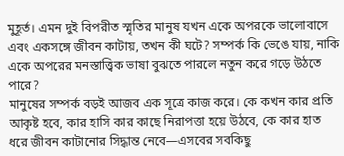মুহূর্ত। এমন দুই বিপরীত স্মৃতির মানুষ যখন একে অপরকে ভালোবাসে এবং একসঙ্গে জীবন কাটায়, তখন কী ঘটে? সম্পর্ক কি ভেঙে যায়, নাকি একে অপরের মনস্তাত্ত্বিক ভাষা বুঝতে পারলে নতুন করে গড়ে উঠতে পারে?
মানুষের সম্পর্ক বড়ই আজব এক সূত্রে কাজ করে। কে কখন কার প্রতি আকৃষ্ট হবে, কার হাসি কার কাছে নিরাপত্তা হয়ে উঠবে, কে কার হাত ধরে জীবন কাটানোর সিদ্ধান্ত নেবে—এসবের সবকিছু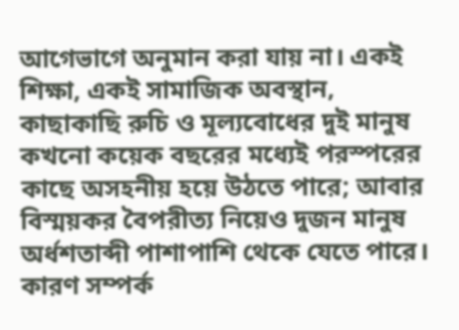আগেভাগে অনুমান করা যায় না। একই শিক্ষা, একই সামাজিক অবস্থান, কাছাকাছি রুচি ও মূল্যবোধের দুই মানুষ কখনো কয়েক বছরের মধ্যেই পরস্পরের কাছে অসহনীয় হয়ে উঠতে পারে; আবার বিস্ময়কর বৈপরীত্য নিয়েও দুজন মানুষ অর্ধশতাব্দী পাশাপাশি থেকে যেতে পারে। কারণ সম্পর্ক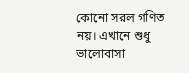কোনো সরল গণিত নয়। এখানে শুধু ভালোবাসা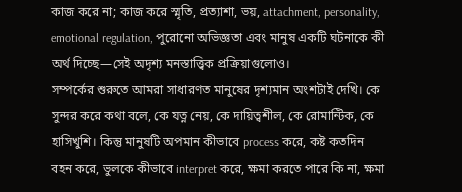কাজ করে না; কাজ করে স্মৃতি, প্রত্যাশা, ভয়, attachment, personality, emotional regulation, পুরোনো অভিজ্ঞতা এবং মানুষ একটি ঘটনাকে কী অর্থ দিচ্ছে—সেই অদৃশ্য মনস্তাত্ত্বিক প্রক্রিয়াগুলোও।
সম্পর্কের শুরুতে আমরা সাধারণত মানুষের দৃশ্যমান অংশটাই দেখি। কে সুন্দর করে কথা বলে, কে যত্ন নেয়, কে দায়িত্বশীল, কে রোমান্টিক, কে হাসিখুশি। কিন্তু মানুষটি অপমান কীভাবে process করে, কষ্ট কতদিন বহন করে, ভুলকে কীভাবে interpret করে, ক্ষমা করতে পারে কি না, ক্ষমা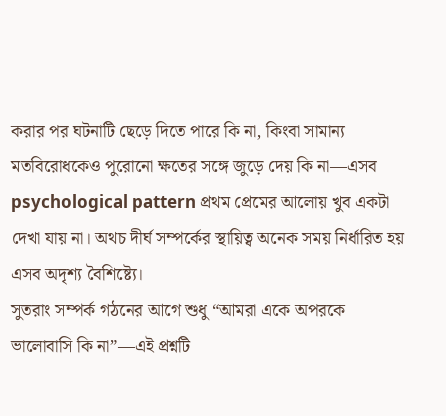করার পর ঘটনাটি ছেড়ে দিতে পারে কি না, কিংবা সামান্য মতবিরোধকেও পুরোনো ক্ষতের সঙ্গে জুড়ে দেয় কি না—এসব psychological pattern প্রথম প্রেমের আলোয় খুব একটা দেখা যায় না। অথচ দীর্ঘ সম্পর্কের স্থায়িত্ব অনেক সময় নির্ধারিত হয় এসব অদৃশ্য বৈশিষ্ট্যে।
সুতরাং সম্পর্ক গঠনের আগে শুধু “আমরা একে অপরকে ভালোবাসি কি না”—এই প্রশ্নটি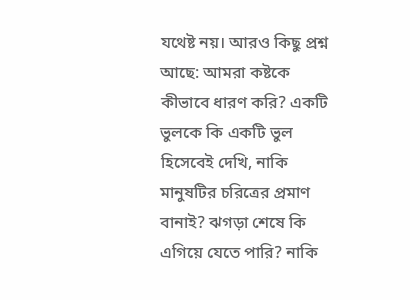যথেষ্ট নয়। আরও কিছু প্রশ্ন আছে: আমরা কষ্টকে কীভাবে ধারণ করি? একটি ভুলকে কি একটি ভুল হিসেবেই দেখি, নাকি মানুষটির চরিত্রের প্রমাণ বানাই? ঝগড়া শেষে কি এগিয়ে যেতে পারি? নাকি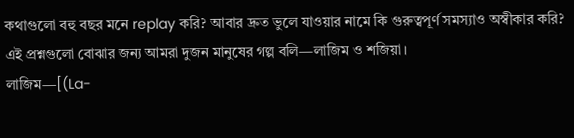কথাগুলো বহু বছর মনে replay করি? আবার দ্রুত ভুলে যাওয়ার নামে কি গুরুত্বপূর্ণ সমস্যাও অস্বীকার করি?
এই প্রশ্নগুলো বোঝার জন্য আমরা দুজন মানুষের গল্প বলি—লাজিম ও শজিয়া।
লাজিম—[(La-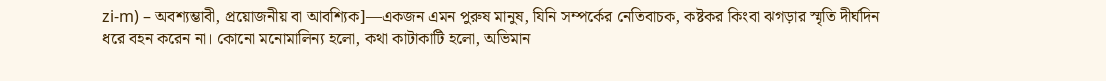zi-m) – অবশ্যম্ভাবী, প্রয়োজনীয় বা আবশ্যিক]—একজন এমন পুরুষ মানুষ, যিনি সম্পর্কের নেতিবাচক, কষ্টকর কিংবা ঝগড়ার স্মৃতি দীর্ঘদিন ধরে বহন করেন না। কোনো মনোমালিন্য হলো, কথা কাটাকাটি হলো, অভিমান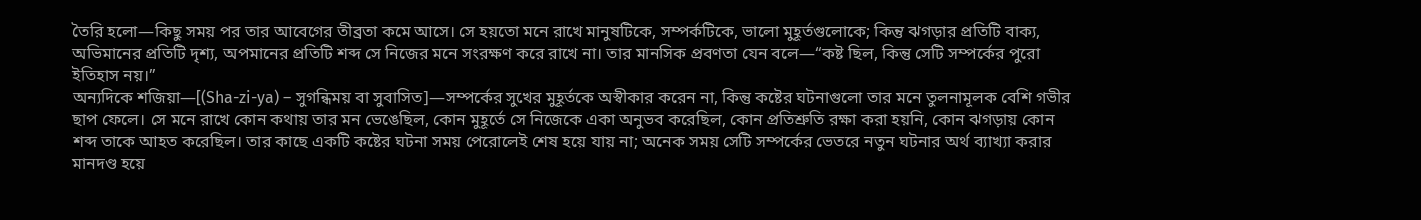তৈরি হলো—কিছু সময় পর তার আবেগের তীব্রতা কমে আসে। সে হয়তো মনে রাখে মানুষটিকে, সম্পর্কটিকে, ভালো মুহূর্তগুলোকে; কিন্তু ঝগড়ার প্রতিটি বাক্য, অভিমানের প্রতিটি দৃশ্য, অপমানের প্রতিটি শব্দ সে নিজের মনে সংরক্ষণ করে রাখে না। তার মানসিক প্রবণতা যেন বলে—“কষ্ট ছিল, কিন্তু সেটি সম্পর্কের পুরো ইতিহাস নয়।”
অন্যদিকে শজিয়া—[(Sha-zi-ya) – সুগন্ধিময় বা সুবাসিত]—সম্পর্কের সুখের মুহূর্তকে অস্বীকার করেন না, কিন্তু কষ্টের ঘটনাগুলো তার মনে তুলনামূলক বেশি গভীর ছাপ ফেলে। সে মনে রাখে কোন কথায় তার মন ভেঙেছিল, কোন মুহূর্তে সে নিজেকে একা অনুভব করেছিল, কোন প্রতিশ্রুতি রক্ষা করা হয়নি, কোন ঝগড়ায় কোন শব্দ তাকে আহত করেছিল। তার কাছে একটি কষ্টের ঘটনা সময় পেরোলেই শেষ হয়ে যায় না; অনেক সময় সেটি সম্পর্কের ভেতরে নতুন ঘটনার অর্থ ব্যাখ্যা করার মানদণ্ড হয়ে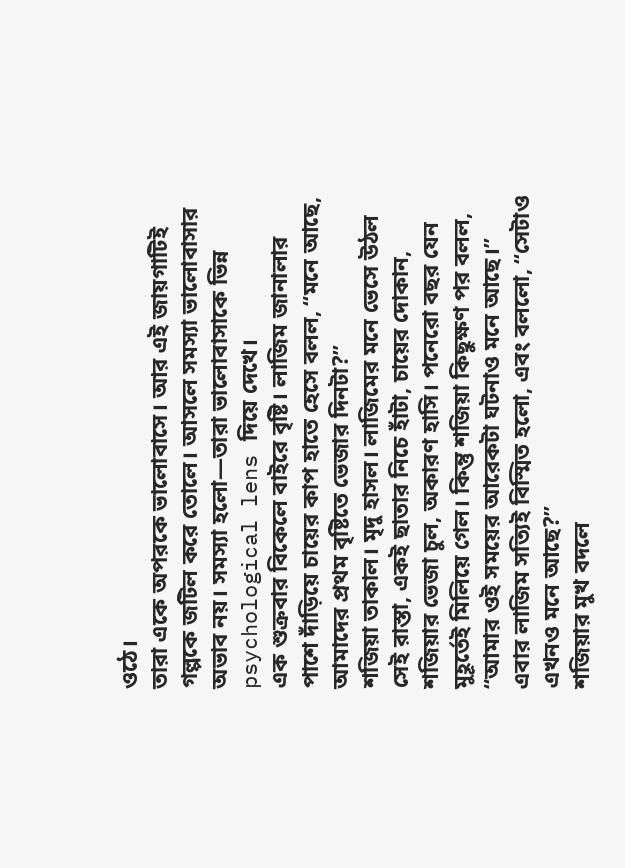ওঠে।
তারা একে অপরকে ভালোবাসে। আর এই জায়গাটিই গল্পকে জটিল করে তোলে। আসলে সমস্যা ভালোবাসার অভাব নয়। সমস্যা হলো—তারা ভালোবাসাকে ভিন্ন psychological lens দিয়ে দেখে।
এক শুক্রবার বিকেলে বাইরে বৃষ্টি। লাজিম জানালার পাশে দাঁড়িয়ে চায়ের কাপ হাতে হেসে বলল, “মনে আছে, আমাদের প্রথম বৃষ্টিতে ভেজার দিনটা?”
শজিয়া তাকাল। মৃদু হাসল। লাজিমের মনে ভেসে উঠল সেই রাস্তা, একই ছাতার নিচে হাঁটা, চায়ের দোকান, শজিয়ার ভেজা চুল, অকারণ হাসি। পনেরো বছর যেন মুহূর্তেই মিলিয়ে গেল। কিন্তু শজিয়া কিছুক্ষণ পর বলল, “আমার ওই সময়ের আরেকটা ঘটনাও মনে আছে।”
এবার লাজিম সত্যিই বিস্মিত হলো, এবং বললো, “সেটাও এখনও মনে আছে?”
শজিয়ার মুখ বদলে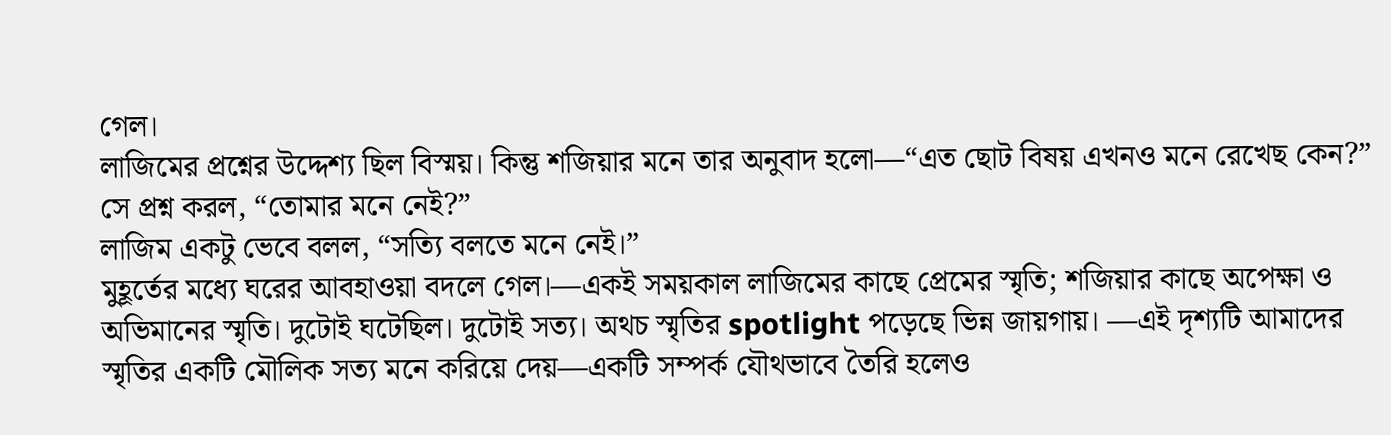গেল।
লাজিমের প্রশ্নের উদ্দেশ্য ছিল বিস্ময়। কিন্তু শজিয়ার মনে তার অনুবাদ হলো—“এত ছোট বিষয় এখনও মনে রেখেছ কেন?”
সে প্রশ্ন করল, “তোমার মনে নেই?”
লাজিম একটু ভেবে বলল, “সত্যি বলতে মনে নেই।”
মুহূর্তের মধ্যে ঘরের আবহাওয়া বদলে গেল।—একই সময়কাল লাজিমের কাছে প্রেমের স্মৃতি; শজিয়ার কাছে অপেক্ষা ও অভিমানের স্মৃতি। দুটোই ঘটেছিল। দুটোই সত্য। অথচ স্মৃতির spotlight পড়েছে ভিন্ন জায়গায়। —এই দৃশ্যটি আমাদের স্মৃতির একটি মৌলিক সত্য মনে করিয়ে দেয়—একটি সম্পর্ক যৌথভাবে তৈরি হলেও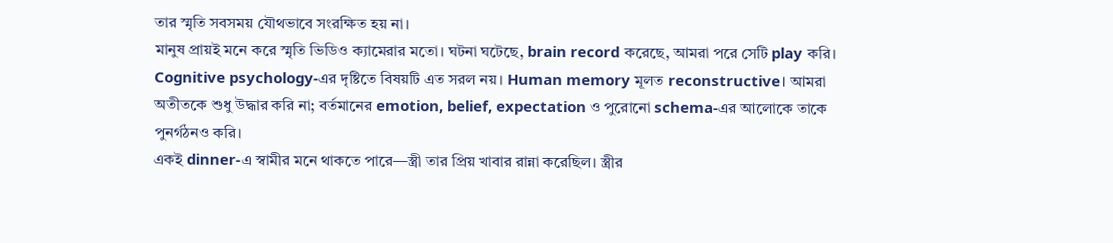তার স্মৃতি সবসময় যৌথভাবে সংরক্ষিত হয় না।
মানুষ প্রায়ই মনে করে স্মৃতি ভিডিও ক্যামেরার মতো। ঘটনা ঘটেছে, brain record করেছে, আমরা পরে সেটি play করি। Cognitive psychology-এর দৃষ্টিতে বিষয়টি এত সরল নয়। Human memory মূলত reconstructive। আমরা অতীতকে শুধু উদ্ধার করি না; বর্তমানের emotion, belief, expectation ও পুরোনো schema-এর আলোকে তাকে পুনর্গঠনও করি।
একই dinner-এ স্বামীর মনে থাকতে পারে—স্ত্রী তার প্রিয় খাবার রান্না করেছিল। স্ত্রীর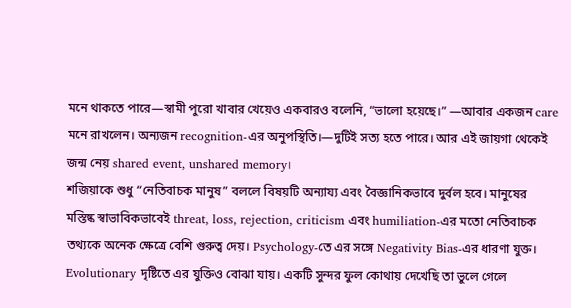মনে থাকতে পারে—স্বামী পুরো খাবার খেয়েও একবারও বলেনি, “ভালো হয়েছে।” —আবার একজন care মনে রাখলেন। অন্যজন recognition-এর অনুপস্থিতি।—দুটিই সত্য হতে পারে। আর এই জায়গা থেকেই জন্ম নেয় shared event, unshared memory।
শজিয়াকে শুধু “নেতিবাচক মানুষ” বললে বিষয়টি অন্যায্য এবং বৈজ্ঞানিকভাবে দুর্বল হবে। মানুষের মস্তিষ্ক স্বাভাবিকভাবেই threat, loss, rejection, criticism এবং humiliation-এর মতো নেতিবাচক তথ্যকে অনেক ক্ষেত্রে বেশি গুরুত্ব দেয়। Psychology-তে এর সঙ্গে Negativity Bias-এর ধারণা যুক্ত।
Evolutionary দৃষ্টিতে এর যুক্তিও বোঝা যায়। একটি সুন্দর ফুল কোথায় দেখেছি তা ভুলে গেলে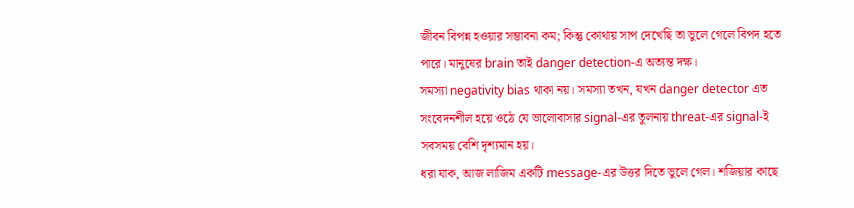জীবন বিপন্ন হওয়ার সম্ভাবনা কম; কিন্তু কোথায় সাপ দেখেছি তা ভুলে গেলে বিপদ হতে পারে। মানুষের brain তাই danger detection-এ অত্যন্ত দক্ষ।
সমস্যা negativity bias থাকা নয়। সমস্যা তখন, যখন danger detector এত সংবেদনশীল হয়ে ওঠে যে ভালোবাসার signal-এর তুলনায় threat-এর signal-ই সবসময় বেশি দৃশ্যমান হয়।
ধরা যাক, আজ লাজিম একটি message-এর উত্তর দিতে ভুলে গেল। শজিয়ার কাছে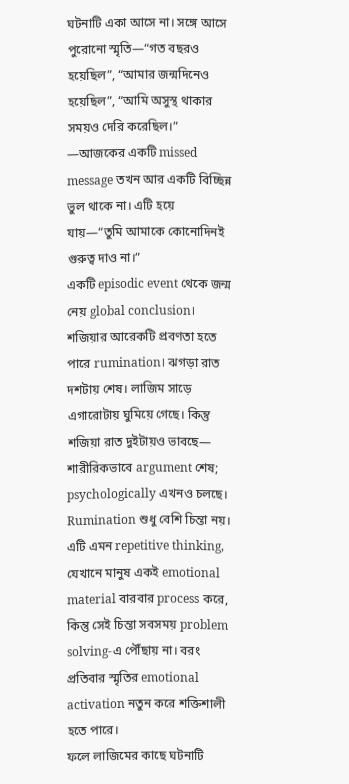ঘটনাটি একা আসে না। সঙ্গে আসে পুরোনো স্মৃতি—“গত বছরও হয়েছিল”, “আমার জন্মদিনেও হয়েছিল”, “আমি অসুস্থ থাকার সময়ও দেরি করেছিল।” —আজকের একটি missed message তখন আর একটি বিচ্ছিন্ন ভুল থাকে না। এটি হয়ে যায়—“তুমি আমাকে কোনোদিনই গুরুত্ব দাও না।”
একটি episodic event থেকে জন্ম নেয় global conclusion।
শজিয়ার আরেকটি প্রবণতা হতে পারে rumination। ঝগড়া রাত দশটায় শেষ। লাজিম সাড়ে এগারোটায় ঘুমিয়ে গেছে। কিন্তু শজিয়া রাত দুইটায়ও ভাবছে—
শারীরিকভাবে argument শেষ; psychologically এখনও চলছে।
Rumination শুধু বেশি চিন্তা নয়। এটি এমন repetitive thinking, যেখানে মানুষ একই emotional material বারবার process করে, কিন্তু সেই চিন্তা সবসময় problem solving-এ পৌঁছায় না। বরং প্রতিবার স্মৃতির emotional activation নতুন করে শক্তিশালী হতে পারে।
ফলে লাজিমের কাছে ঘটনাটি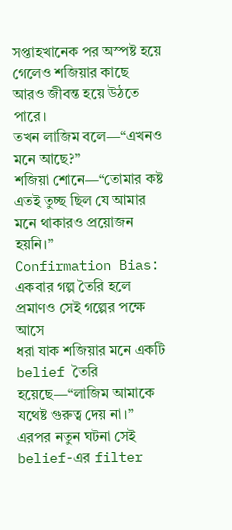সপ্তাহখানেক পর অস্পষ্ট হয়ে গেলেও শজিয়ার কাছে আরও জীবন্ত হয়ে উঠতে পারে।
তখন লাজিম বলে—“এখনও মনে আছে?”
শজিয়া শোনে—“তোমার কষ্ট এতই তুচ্ছ ছিল যে আমার মনে থাকারও প্রয়োজন হয়নি।”
Confirmation Bias: একবার গল্প তৈরি হলে প্রমাণও সেই গল্পের পক্ষে আসে
ধরা যাক শজিয়ার মনে একটি belief তৈরি হয়েছে—“লাজিম আমাকে যথেষ্ট গুরুত্ব দেয় না।” এরপর নতুন ঘটনা সেই belief-এর filter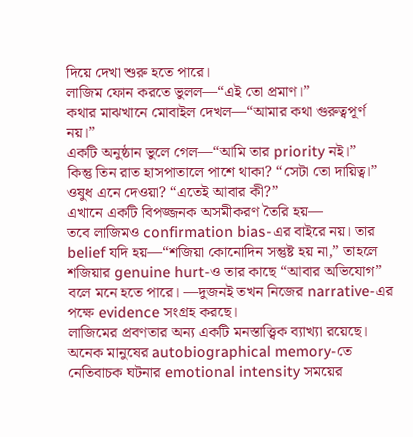দিয়ে দেখা শুরু হতে পারে।
লাজিম ফোন করতে ভুলল—“এই তো প্রমাণ।”
কথার মাঝখানে মোবাইল দেখল—“আমার কথা গুরুত্বপূর্ণ নয়।”
একটি অনুষ্ঠান ভুলে গেল—“আমি তার priority নই।”
কিন্তু তিন রাত হাসপাতালে পাশে থাকা? “সেটা তো দায়িত্ব।” ওষুধ এনে দেওয়া? “এতেই আবার কী?”
এখানে একটি বিপজ্জনক অসমীকরণ তৈরি হয়—
তবে লাজিমও confirmation bias-এর বাইরে নয়। তার belief যদি হয়—“শজিয়া কোনোদিন সন্তুষ্ট হয় না,” তাহলে শজিয়ার genuine hurt-ও তার কাছে “আবার অভিযোগ” বলে মনে হতে পারে। —দুজনই তখন নিজের narrative-এর পক্ষে evidence সংগ্রহ করছে।
লাজিমের প্রবণতার অন্য একটি মনস্তাত্ত্বিক ব্যাখ্যা রয়েছে। অনেক মানুষের autobiographical memory-তে নেতিবাচক ঘটনার emotional intensity সময়ের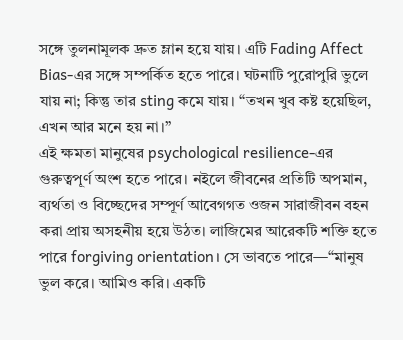সঙ্গে তুলনামূলক দ্রুত ম্লান হয়ে যায়। এটি Fading Affect Bias-এর সঙ্গে সম্পর্কিত হতে পারে। ঘটনাটি পুরোপুরি ভুলে যায় না; কিন্তু তার sting কমে যায়। “তখন খুব কষ্ট হয়েছিল, এখন আর মনে হয় না।”
এই ক্ষমতা মানুষের psychological resilience-এর গুরুত্বপূর্ণ অংশ হতে পারে। নইলে জীবনের প্রতিটি অপমান, ব্যর্থতা ও বিচ্ছেদের সম্পূর্ণ আবেগগত ওজন সারাজীবন বহন করা প্রায় অসহনীয় হয়ে উঠত। লাজিমের আরেকটি শক্তি হতে পারে forgiving orientation। সে ভাবতে পারে—“মানুষ ভুল করে। আমিও করি। একটি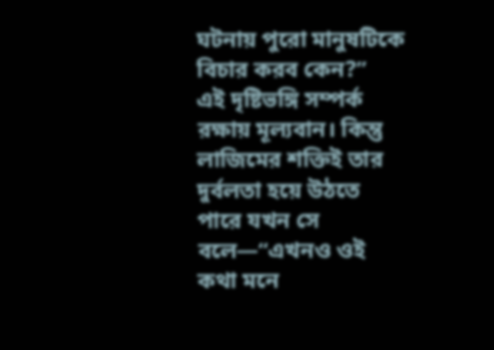ঘটনায় পুরো মানুষটিকে বিচার করব কেন?”
এই দৃষ্টিভঙ্গি সম্পর্ক রক্ষায় মূল্যবান। কিন্তু লাজিমের শক্তিই তার দুর্বলতা হয়ে উঠতে পারে যখন সে বলে—“এখনও ওই কথা মনে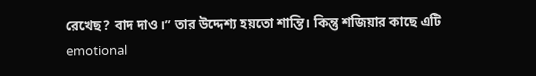রেখেছ? বাদ দাও।” তার উদ্দেশ্য হয়তো শান্তি। কিন্তু শজিয়ার কাছে এটি emotional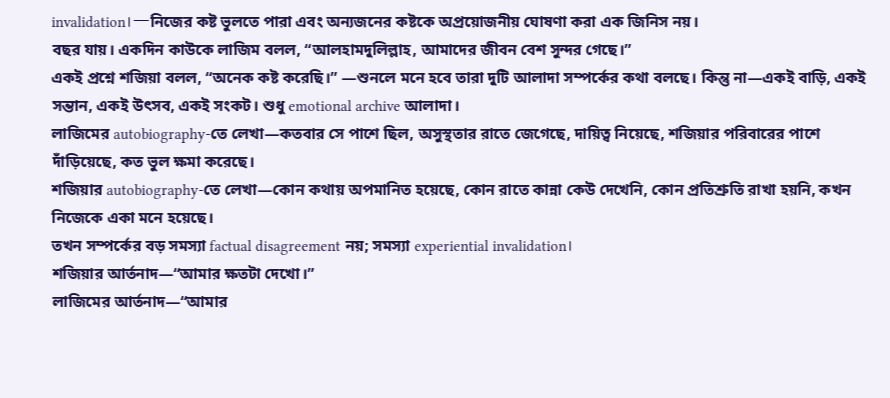invalidation।—নিজের কষ্ট ভুলতে পারা এবং অন্যজনের কষ্টকে অপ্রয়োজনীয় ঘোষণা করা এক জিনিস নয়।
বছর যায়। একদিন কাউকে লাজিম বলল, “আলহামদুলিল্লাহ, আমাদের জীবন বেশ সুন্দর গেছে।”
একই প্রশ্নে শজিয়া বলল, “অনেক কষ্ট করেছি।” —শুনলে মনে হবে তারা দুটি আলাদা সম্পর্কের কথা বলছে। কিন্তু না—একই বাড়ি, একই সন্তান, একই উৎসব, একই সংকট। শুধু emotional archive আলাদা।
লাজিমের autobiography-তে লেখা—কতবার সে পাশে ছিল, অসুস্থতার রাতে জেগেছে, দায়িত্ব নিয়েছে, শজিয়ার পরিবারের পাশে দাঁড়িয়েছে, কত ভুল ক্ষমা করেছে।
শজিয়ার autobiography-তে লেখা—কোন কথায় অপমানিত হয়েছে, কোন রাতে কান্না কেউ দেখেনি, কোন প্রতিশ্রুতি রাখা হয়নি, কখন নিজেকে একা মনে হয়েছে।
তখন সম্পর্কের বড় সমস্যা factual disagreement নয়; সমস্যা experiential invalidation।
শজিয়ার আর্তনাদ—“আমার ক্ষতটা দেখো।”
লাজিমের আর্তনাদ—“আমার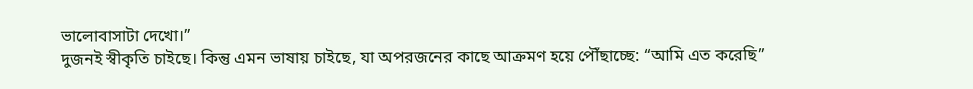ভালোবাসাটা দেখো।”
দুজনই স্বীকৃতি চাইছে। কিন্তু এমন ভাষায় চাইছে, যা অপরজনের কাছে আক্রমণ হয়ে পৌঁছাচ্ছে: “আমি এত করেছি”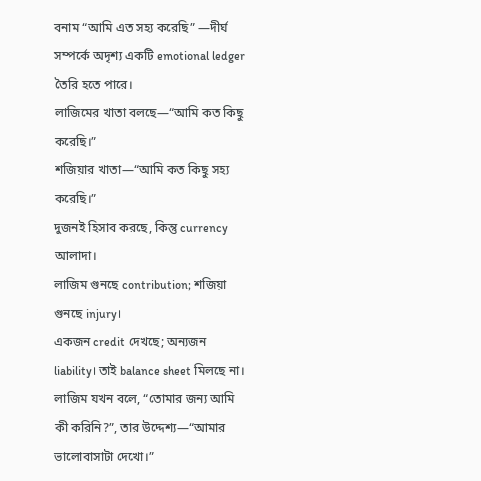বনাম “আমি এত সহ্য করেছি” —দীর্ঘ সম্পর্কে অদৃশ্য একটি emotional ledger তৈরি হতে পারে।
লাজিমের খাতা বলছে—“আমি কত কিছু করেছি।”
শজিয়ার খাতা—“আমি কত কিছু সহ্য করেছি।”
দুজনই হিসাব করছে, কিন্তু currency আলাদা।
লাজিম গুনছে contribution; শজিয়া গুনছে injury।
একজন credit দেখছে; অন্যজন liability। তাই balance sheet মিলছে না।
লাজিম যখন বলে, “তোমার জন্য আমি কী করিনি?”, তার উদ্দেশ্য—“আমার ভালোবাসাটা দেখো।”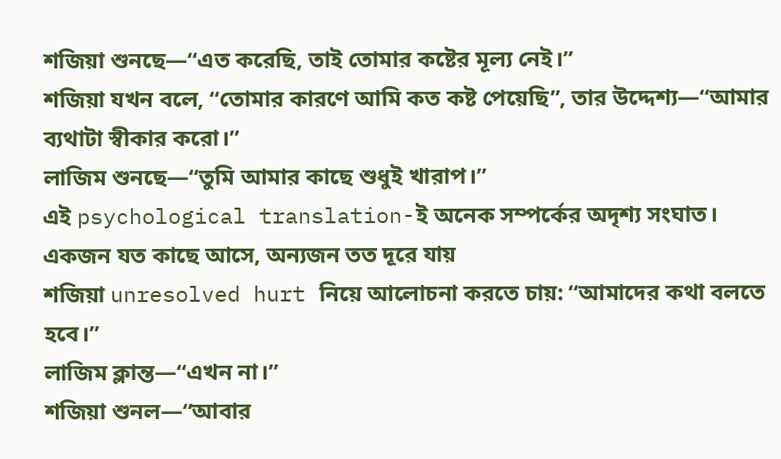শজিয়া শুনছে—“এত করেছি, তাই তোমার কষ্টের মূল্য নেই।”
শজিয়া যখন বলে, “তোমার কারণে আমি কত কষ্ট পেয়েছি”, তার উদ্দেশ্য—“আমার ব্যথাটা স্বীকার করো।”
লাজিম শুনছে—“তুমি আমার কাছে শুধুই খারাপ।”
এই psychological translation-ই অনেক সম্পর্কের অদৃশ্য সংঘাত।
একজন যত কাছে আসে, অন্যজন তত দূরে যায়
শজিয়া unresolved hurt নিয়ে আলোচনা করতে চায়: “আমাদের কথা বলতে হবে।”
লাজিম ক্লান্ত—“এখন না।”
শজিয়া শুনল—“আবার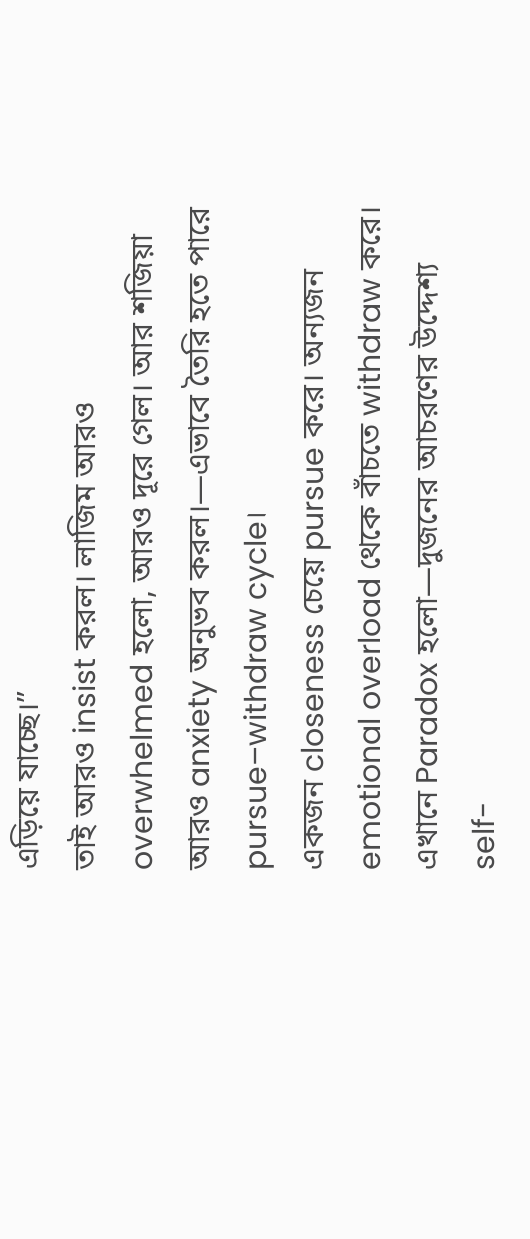এড়িয়ে যাচ্ছে।”
তাই আরও insist করল। লাজিম আরও overwhelmed হলো, আরও দূরে গেল। আর শজিয়া আরও anxiety অনুভব করল।—এভাবে তৈরি হতে পারে pursue–withdraw cycle।
একজন closeness চেয়ে pursue করে। অন্যজন emotional overload থেকে বাঁচতে withdraw করে। এখানে Paradox হলো—দুজনের আচরণের উদ্দেশ্য self-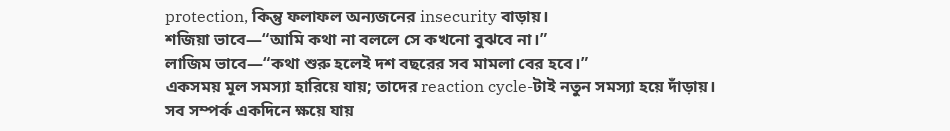protection, কিন্তু ফলাফল অন্যজনের insecurity বাড়ায়।
শজিয়া ভাবে—“আমি কথা না বললে সে কখনো বুঝবে না।”
লাজিম ভাবে—“কথা শুরু হলেই দশ বছরের সব মামলা বের হবে।”
একসময় মূল সমস্যা হারিয়ে যায়; তাদের reaction cycle-টাই নতুন সমস্যা হয়ে দাঁড়ায়।
সব সম্পর্ক একদিনে ক্ষয়ে যায়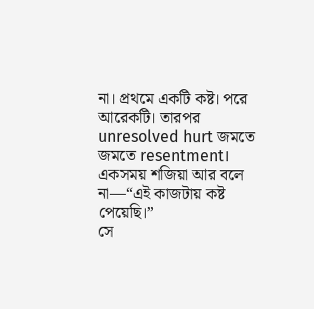না। প্রথমে একটি কষ্ট। পরে আরেকটি। তারপর unresolved hurt জমতে জমতে resentment।
একসময় শজিয়া আর বলে না—“এই কাজটায় কষ্ট পেয়েছি।”
সে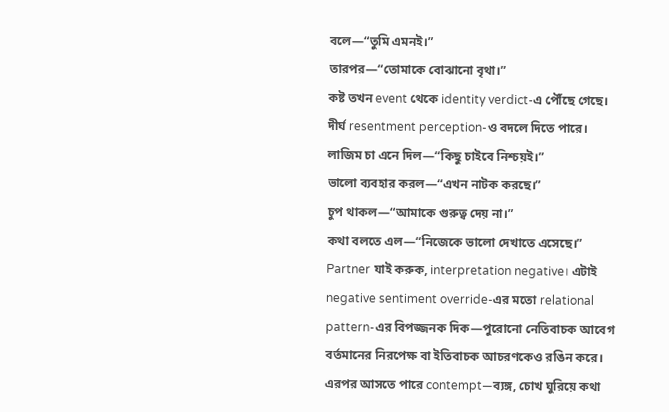বলে—“তুমি এমনই।”
তারপর—“তোমাকে বোঝানো বৃথা।”
কষ্ট তখন event থেকে identity verdict-এ পৌঁছে গেছে। দীর্ঘ resentment perception-ও বদলে দিতে পারে।
লাজিম চা এনে দিল—“কিছু চাইবে নিশ্চয়ই।”
ভালো ব্যবহার করল—“এখন নাটক করছে।”
চুপ থাকল—“আমাকে গুরুত্ব দেয় না।”
কথা বলতে এল—“নিজেকে ভালো দেখাতে এসেছে।”
Partner যাই করুক, interpretation negative। এটাই negative sentiment override-এর মতো relational pattern-এর বিপজ্জনক দিক—পুরোনো নেতিবাচক আবেগ বর্তমানের নিরপেক্ষ বা ইতিবাচক আচরণকেও রঙিন করে।
এরপর আসতে পারে contempt—ব্যঙ্গ, চোখ ঘুরিয়ে কথা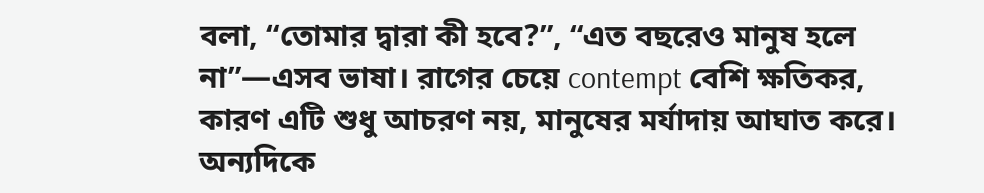বলা, “তোমার দ্বারা কী হবে?”, “এত বছরেও মানুষ হলে না”—এসব ভাষা। রাগের চেয়ে contempt বেশি ক্ষতিকর, কারণ এটি শুধু আচরণ নয়, মানুষের মর্যাদায় আঘাত করে।
অন্যদিকে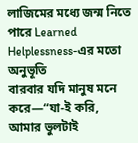লাজিমের মধ্যে জন্ম নিতে পারে Learned Helplessness-এর মতো অনুভূতি
বারবার যদি মানুষ মনে করে—“যা-ই করি, আমার ভুলটাই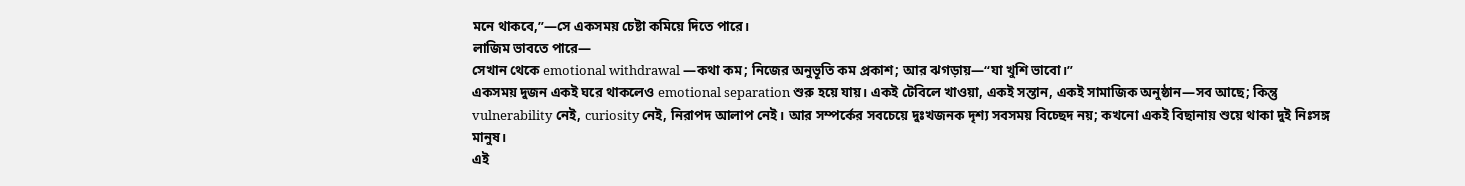মনে থাকবে,”—সে একসময় চেষ্টা কমিয়ে দিতে পারে।
লাজিম ভাবতে পারে—
সেখান থেকে emotional withdrawal —কথা কম; নিজের অনুভূতি কম প্রকাশ; আর ঝগড়ায়—“যা খুশি ভাবো।”
একসময় দুজন একই ঘরে থাকলেও emotional separation শুরু হয়ে যায়। একই টেবিলে খাওয়া, একই সন্তান, একই সামাজিক অনুষ্ঠান—সব আছে; কিন্তু vulnerability নেই, curiosity নেই, নিরাপদ আলাপ নেই। আর সম্পর্কের সবচেয়ে দুঃখজনক দৃশ্য সবসময় বিচ্ছেদ নয়; কখনো একই বিছানায় শুয়ে থাকা দুই নিঃসঙ্গ মানুষ।
এই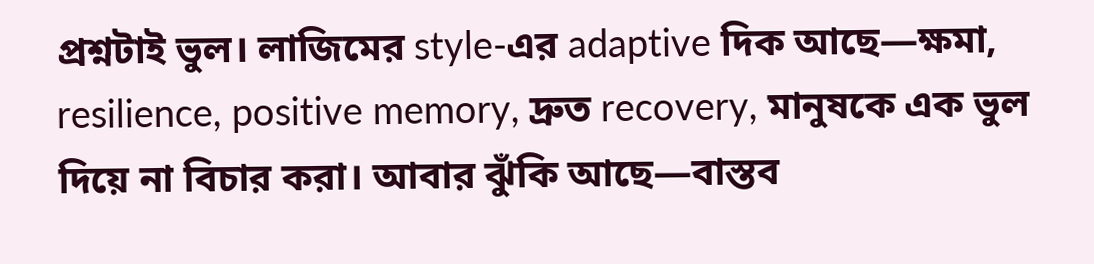প্রশ্নটাই ভুল। লাজিমের style-এর adaptive দিক আছে—ক্ষমা, resilience, positive memory, দ্রুত recovery, মানুষকে এক ভুল দিয়ে না বিচার করা। আবার ঝুঁকি আছে—বাস্তব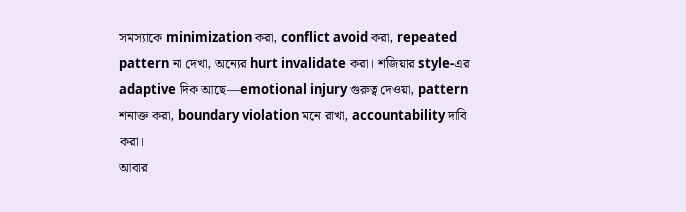সমস্যাকে minimization করা, conflict avoid করা, repeated pattern না দেখা, অন্যের hurt invalidate করা। শজিয়ার style-এর adaptive দিক আছে—emotional injury গুরুত্ব দেওয়া, pattern শনাক্ত করা, boundary violation মনে রাখা, accountability দাবি করা।
আবার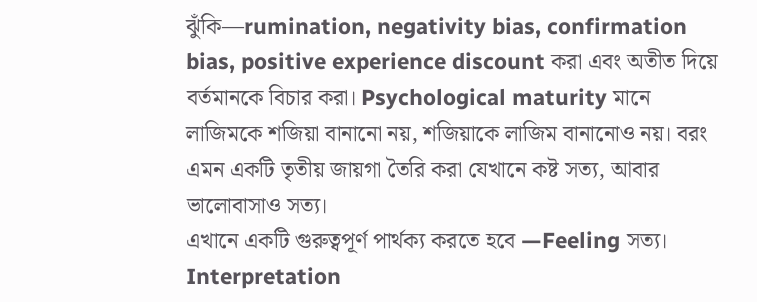ঝুঁকি—rumination, negativity bias, confirmation bias, positive experience discount করা এবং অতীত দিয়ে বর্তমানকে বিচার করা। Psychological maturity মানে লাজিমকে শজিয়া বানানো নয়, শজিয়াকে লাজিম বানানোও নয়। বরং এমন একটি তৃতীয় জায়গা তৈরি করা যেখানে কষ্ট সত্য, আবার ভালোবাসাও সত্য।
এখানে একটি গুরুত্বপূর্ণ পার্থক্য করতে হবে —Feeling সত্য। Interpretation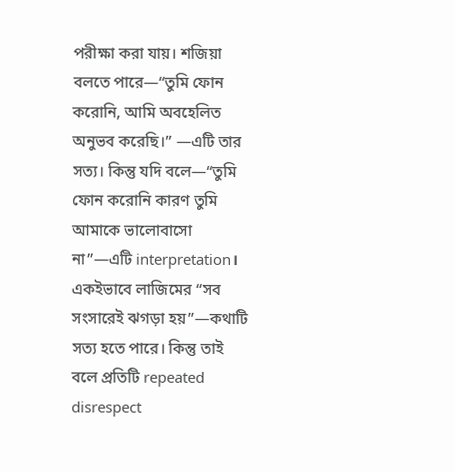পরীক্ষা করা যায়। শজিয়া বলতে পারে—“তুমি ফোন করোনি, আমি অবহেলিত অনুভব করেছি।” —এটি তার সত্য। কিন্তু যদি বলে—“তুমি ফোন করোনি কারণ তুমি আমাকে ভালোবাসো না”—এটি interpretation। একইভাবে লাজিমের “সব সংসারেই ঝগড়া হয়”—কথাটি সত্য হতে পারে। কিন্তু তাই বলে প্রতিটি repeated disrespect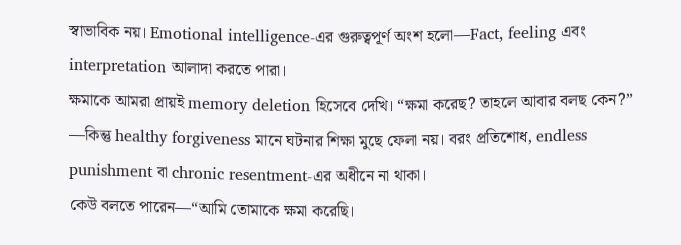স্বাভাবিক নয়। Emotional intelligence-এর গুরুত্বপূর্ণ অংশ হলো—Fact, feeling এবং interpretation আলাদা করতে পারা।
ক্ষমাকে আমরা প্রায়ই memory deletion হিসেবে দেখি। “ক্ষমা করেছ? তাহলে আবার বলছ কেন?” —কিন্তু healthy forgiveness মানে ঘটনার শিক্ষা মুছে ফেলা নয়। বরং প্রতিশোধ, endless punishment বা chronic resentment-এর অধীনে না থাকা।
কেউ বলতে পারেন—“আমি তোমাকে ক্ষমা করেছি।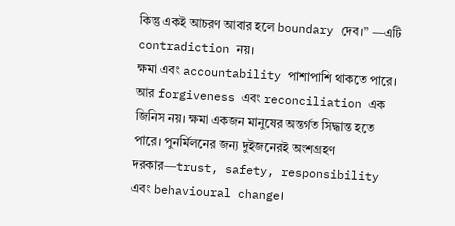কিন্তু একই আচরণ আবার হলে boundary দেব।” —এটি contradiction নয়।
ক্ষমা এবং accountability পাশাপাশি থাকতে পারে। আর forgiveness এবং reconciliation এক জিনিস নয়। ক্ষমা একজন মানুষের অন্তর্গত সিদ্ধান্ত হতে পারে। পুনর্মিলনের জন্য দুইজনেরই অংশগ্রহণ দরকার—trust, safety, responsibility এবং behavioural change।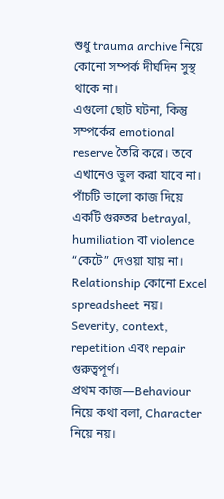শুধু trauma archive নিয়ে কোনো সম্পর্ক দীর্ঘদিন সুস্থ থাকে না।
এগুলো ছোট ঘটনা, কিন্তু সম্পর্কের emotional reserve তৈরি করে। তবে এখানেও ভুল করা যাবে না। পাঁচটি ভালো কাজ দিয়ে একটি গুরুতর betrayal, humiliation বা violence “কেটে” দেওয়া যায় না। Relationship কোনো Excel spreadsheet নয়। Severity, context, repetition এবং repair গুরুত্বপূর্ণ।
প্রথম কাজ—Behaviour নিয়ে কথা বলা, Character নিয়ে নয়।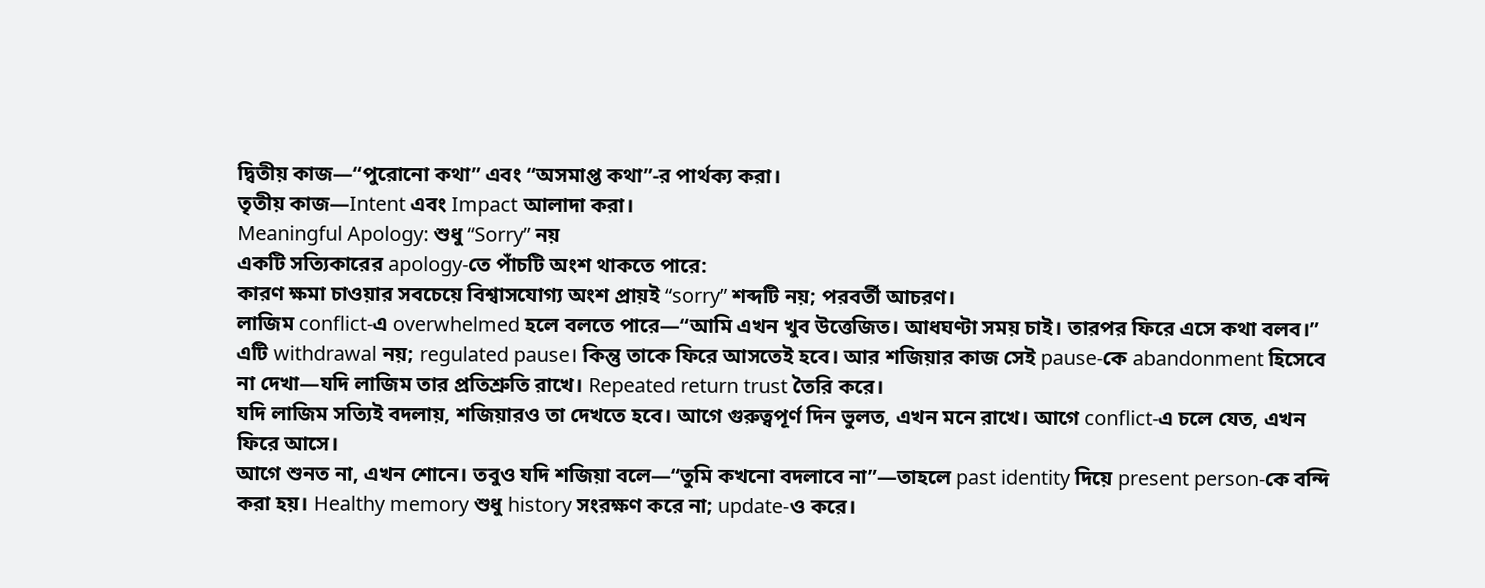দ্বিতীয় কাজ—“পুরোনো কথা” এবং “অসমাপ্ত কথা”-র পার্থক্য করা।
তৃতীয় কাজ—Intent এবং Impact আলাদা করা।
Meaningful Apology: শুধু “Sorry” নয়
একটি সত্যিকারের apology-তে পাঁচটি অংশ থাকতে পারে:
কারণ ক্ষমা চাওয়ার সবচেয়ে বিশ্বাসযোগ্য অংশ প্রায়ই “sorry” শব্দটি নয়; পরবর্তী আচরণ।
লাজিম conflict-এ overwhelmed হলে বলতে পারে—“আমি এখন খুব উত্তেজিত। আধঘণ্টা সময় চাই। তারপর ফিরে এসে কথা বলব।” এটি withdrawal নয়; regulated pause। কিন্তু তাকে ফিরে আসতেই হবে। আর শজিয়ার কাজ সেই pause-কে abandonment হিসেবে না দেখা—যদি লাজিম তার প্রতিশ্রুতি রাখে। Repeated return trust তৈরি করে।
যদি লাজিম সত্যিই বদলায়, শজিয়ারও তা দেখতে হবে। আগে গুরুত্বপূর্ণ দিন ভুলত, এখন মনে রাখে। আগে conflict-এ চলে যেত, এখন ফিরে আসে।
আগে শুনত না, এখন শোনে। তবুও যদি শজিয়া বলে—“তুমি কখনো বদলাবে না”—তাহলে past identity দিয়ে present person-কে বন্দি করা হয়। Healthy memory শুধু history সংরক্ষণ করে না; update-ও করে।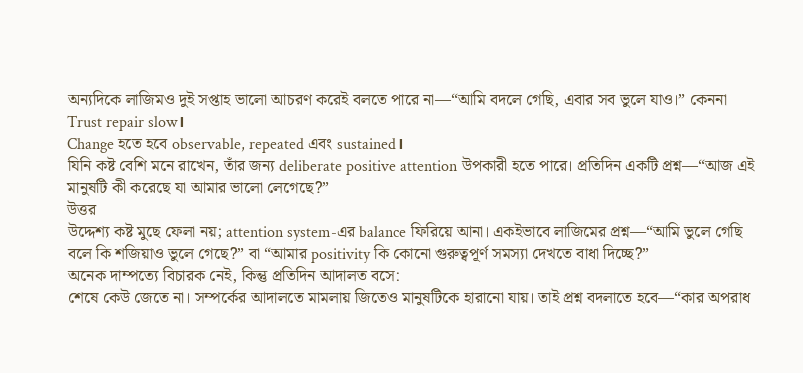অন্যদিকে লাজিমও দুই সপ্তাহ ভালো আচরণ করেই বলতে পারে না—“আমি বদলে গেছি, এবার সব ভুলে যাও।” কেননা Trust repair slow।
Change হতে হবে observable, repeated এবং sustained।
যিনি কষ্ট বেশি মনে রাখেন, তাঁর জন্য deliberate positive attention উপকারী হতে পারে। প্রতিদিন একটি প্রশ্ন—“আজ এই মানুষটি কী করেছে যা আমার ভালো লেগেছে?”
উত্তর
উদ্দেশ্য কষ্ট মুছে ফেলা নয়; attention system-এর balance ফিরিয়ে আনা। একইভাবে লাজিমের প্রশ্ন—“আমি ভুলে গেছি বলে কি শজিয়াও ভুলে গেছে?” বা “আমার positivity কি কোনো গুরুত্বপূর্ণ সমস্যা দেখতে বাধা দিচ্ছে?”
অনেক দাম্পত্যে বিচারক নেই, কিন্তু প্রতিদিন আদালত বসে:
শেষে কেউ জেতে না। সম্পর্কের আদালতে মামলায় জিতেও মানুষটিকে হারানো যায়। তাই প্রশ্ন বদলাতে হবে—“কার অপরাধ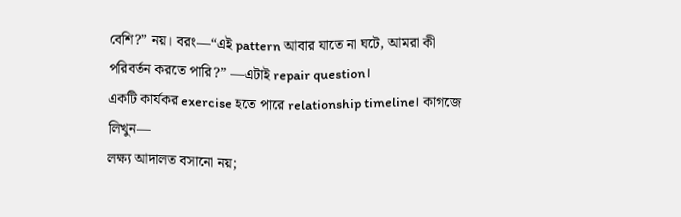বেশি?” নয়। বরং—“এই pattern আবার যাতে না ঘটে, আমরা কী পরিবর্তন করতে পারি?” —এটাই repair question।
একটি কার্যকর exercise হতে পারে relationship timeline। কাগজে লিখুন—
লক্ষ্য আদালত বসানো নয়;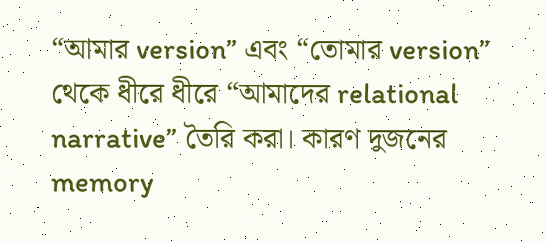“আমার version” এবং “তোমার version” থেকে ধীরে ধীরে “আমাদের relational narrative” তৈরি করা। কারণ দুজনের memory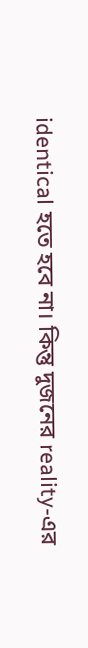identical হতে হবে না। কিন্তু দুজনের reality-এর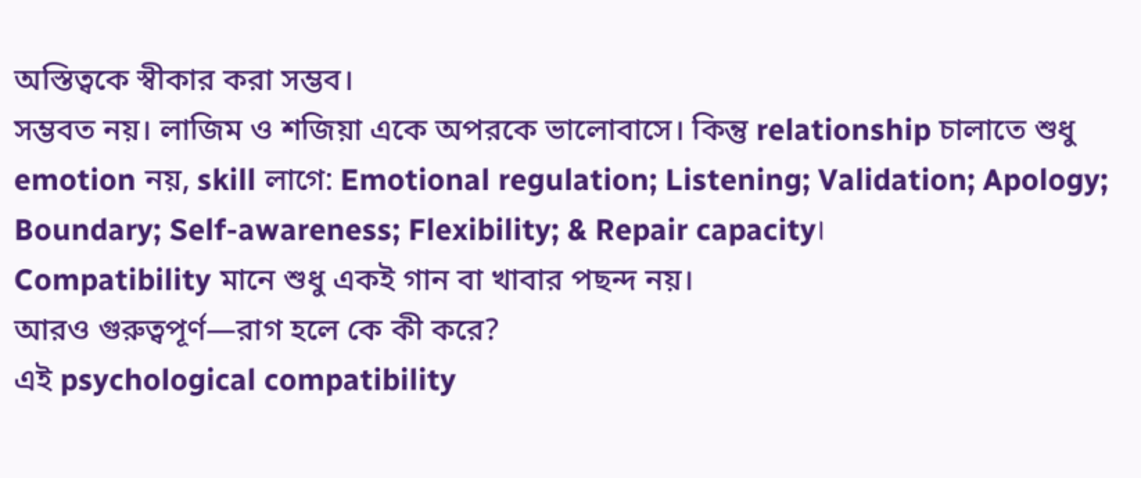অস্তিত্বকে স্বীকার করা সম্ভব।
সম্ভবত নয়। লাজিম ও শজিয়া একে অপরকে ভালোবাসে। কিন্তু relationship চালাতে শুধু emotion নয়, skill লাগে: Emotional regulation; Listening; Validation; Apology; Boundary; Self-awareness; Flexibility; & Repair capacity।
Compatibility মানে শুধু একই গান বা খাবার পছন্দ নয়।
আরও গুরুত্বপূর্ণ—রাগ হলে কে কী করে?
এই psychological compatibility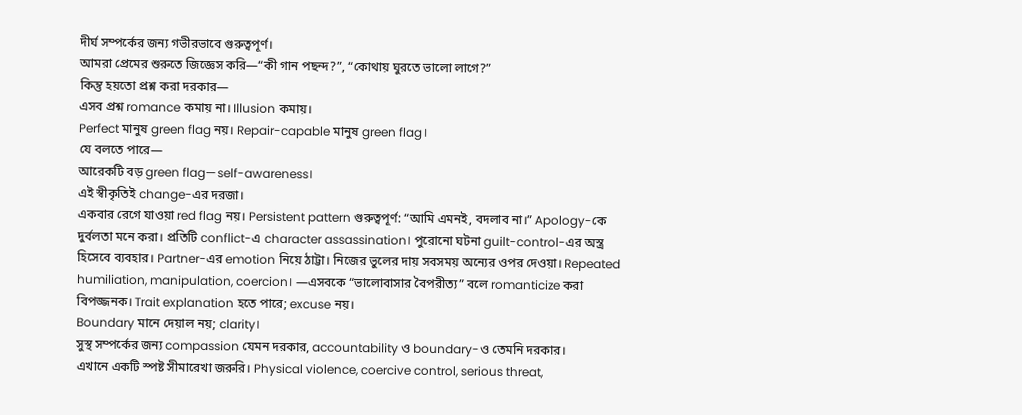দীর্ঘ সম্পর্কের জন্য গভীরভাবে গুরুত্বপূর্ণ।
আমরা প্রেমের শুরুতে জিজ্ঞেস করি—“কী গান পছন্দ?”, “কোথায় ঘুরতে ভালো লাগে?”
কিন্তু হয়তো প্রশ্ন করা দরকার—
এসব প্রশ্ন romance কমায় না। Illusion কমায়।
Perfect মানুষ green flag নয়। Repair-capable মানুষ green flag।
যে বলতে পারে—
আরেকটি বড় green flag—self-awareness।
এই স্বীকৃতিই change-এর দরজা।
একবার রেগে যাওয়া red flag নয়। Persistent pattern গুরুত্বপূর্ণ: “আমি এমনই, বদলাব না।” Apology-কে দুর্বলতা মনে করা। প্রতিটি conflict-এ character assassination। পুরোনো ঘটনা guilt-control-এর অস্ত্র হিসেবে ব্যবহার। Partner-এর emotion নিয়ে ঠাট্টা। নিজের ভুলের দায় সবসময় অন্যের ওপর দেওয়া। Repeated humiliation, manipulation, coercion। —এসবকে “ভালোবাসার বৈপরীত্য” বলে romanticize করা বিপজ্জনক। Trait explanation হতে পারে; excuse নয়।
Boundary মানে দেয়াল নয়; clarity।
সুস্থ সম্পর্কের জন্য compassion যেমন দরকার, accountability ও boundary-ও তেমনি দরকার।
এখানে একটি স্পষ্ট সীমারেখা জরুরি। Physical violence, coercive control, serious threat,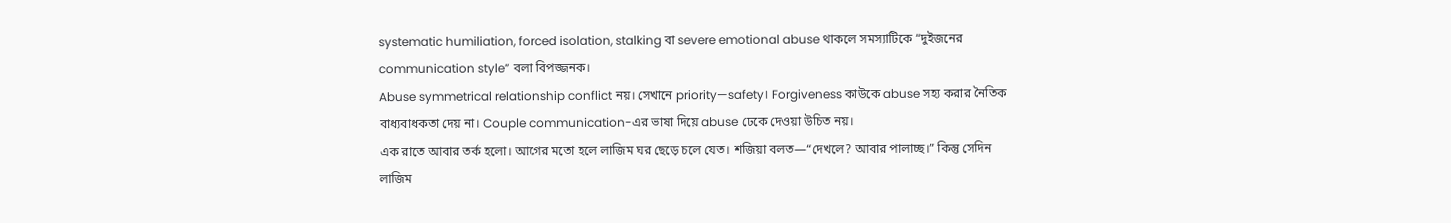systematic humiliation, forced isolation, stalking বা severe emotional abuse থাকলে সমস্যাটিকে “দুইজনের communication style” বলা বিপজ্জনক।
Abuse symmetrical relationship conflict নয়। সেখানে priority—safety। Forgiveness কাউকে abuse সহ্য করার নৈতিক বাধ্যবাধকতা দেয় না। Couple communication-এর ভাষা দিয়ে abuse ঢেকে দেওয়া উচিত নয়।
এক রাতে আবার তর্ক হলো। আগের মতো হলে লাজিম ঘর ছেড়ে চলে যেত। শজিয়া বলত—“দেখলে? আবার পালাচ্ছ।” কিন্তু সেদিন লাজিম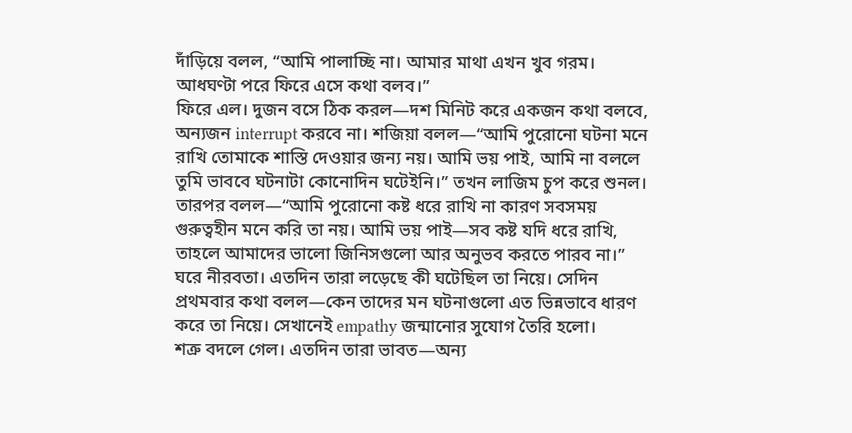দাঁড়িয়ে বলল, “আমি পালাচ্ছি না। আমার মাথা এখন খুব গরম। আধঘণ্টা পরে ফিরে এসে কথা বলব।”
ফিরে এল। দুজন বসে ঠিক করল—দশ মিনিট করে একজন কথা বলবে, অন্যজন interrupt করবে না। শজিয়া বলল—“আমি পুরোনো ঘটনা মনে রাখি তোমাকে শাস্তি দেওয়ার জন্য নয়। আমি ভয় পাই, আমি না বললে তুমি ভাববে ঘটনাটা কোনোদিন ঘটেইনি।” তখন লাজিম চুপ করে শুনল। তারপর বলল—“আমি পুরোনো কষ্ট ধরে রাখি না কারণ সবসময় গুরুত্বহীন মনে করি তা নয়। আমি ভয় পাই—সব কষ্ট যদি ধরে রাখি, তাহলে আমাদের ভালো জিনিসগুলো আর অনুভব করতে পারব না।”
ঘরে নীরবতা। এতদিন তারা লড়েছে কী ঘটেছিল তা নিয়ে। সেদিন প্রথমবার কথা বলল—কেন তাদের মন ঘটনাগুলো এত ভিন্নভাবে ধারণ করে তা নিয়ে। সেখানেই empathy জন্মানোর সুযোগ তৈরি হলো।
শত্রু বদলে গেল। এতদিন তারা ভাবত—অন্য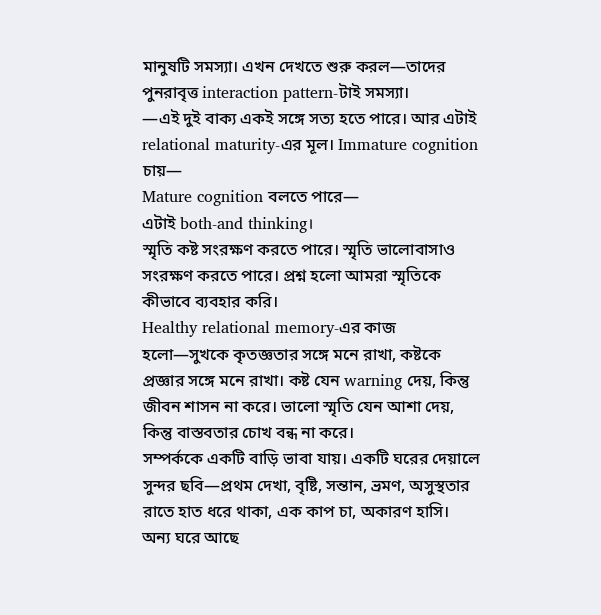মানুষটি সমস্যা। এখন দেখতে শুরু করল—তাদের পুনরাবৃত্ত interaction pattern-টাই সমস্যা।
—এই দুই বাক্য একই সঙ্গে সত্য হতে পারে। আর এটাই relational maturity-এর মূল। Immature cognition চায়—
Mature cognition বলতে পারে—
এটাই both-and thinking।
স্মৃতি কষ্ট সংরক্ষণ করতে পারে। স্মৃতি ভালোবাসাও সংরক্ষণ করতে পারে। প্রশ্ন হলো আমরা স্মৃতিকে কীভাবে ব্যবহার করি।
Healthy relational memory-এর কাজ হলো—সুখকে কৃতজ্ঞতার সঙ্গে মনে রাখা, কষ্টকে প্রজ্ঞার সঙ্গে মনে রাখা। কষ্ট যেন warning দেয়, কিন্তু জীবন শাসন না করে। ভালো স্মৃতি যেন আশা দেয়, কিন্তু বাস্তবতার চোখ বন্ধ না করে।
সম্পর্ককে একটি বাড়ি ভাবা যায়। একটি ঘরের দেয়ালে সুন্দর ছবি—প্রথম দেখা, বৃষ্টি, সন্তান, ভ্রমণ, অসুস্থতার রাতে হাত ধরে থাকা, এক কাপ চা, অকারণ হাসি। অন্য ঘরে আছে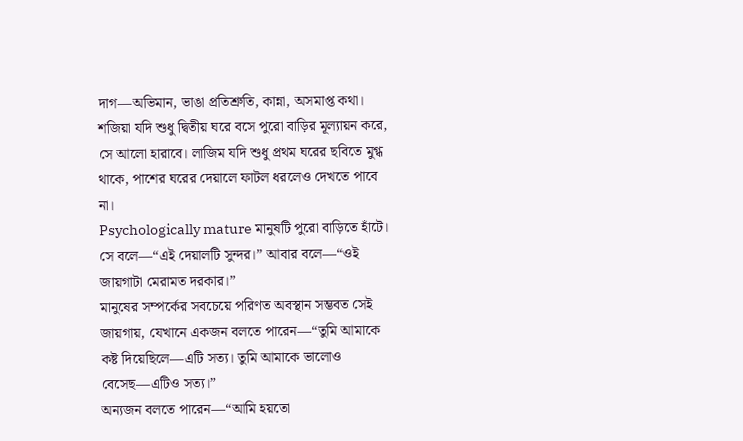দাগ—অভিমান, ভাঙা প্রতিশ্রুতি, কান্না, অসমাপ্ত কথা। শজিয়া যদি শুধু দ্বিতীয় ঘরে বসে পুরো বাড়ির মূল্যায়ন করে, সে আলো হারাবে। লাজিম যদি শুধু প্রথম ঘরের ছবিতে মুগ্ধ থাকে, পাশের ঘরের দেয়ালে ফাটল ধরলেও দেখতে পাবে না।
Psychologically mature মানুষটি পুরো বাড়িতে হাঁটে। সে বলে—“এই দেয়ালটি সুন্দর।” আবার বলে—“ওই জায়গাটা মেরামত দরকার।”
মানুষের সম্পর্কের সবচেয়ে পরিণত অবস্থান সম্ভবত সেই জায়গায়, যেখানে একজন বলতে পারেন—“তুমি আমাকে কষ্ট দিয়েছিলে—এটি সত্য। তুমি আমাকে ভালোও বেসেছ—এটিও সত্য।”
অন্যজন বলতে পারেন—“আমি হয়তো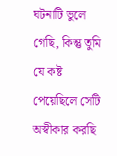ঘটনাটি ভুলে গেছি, কিন্তু তুমি যে কষ্ট পেয়েছিলে সেটি অস্বীকার করছি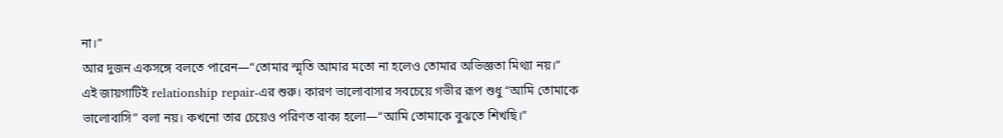না।”
আর দুজন একসঙ্গে বলতে পারেন—“তোমার স্মৃতি আমার মতো না হলেও তোমার অভিজ্ঞতা মিথ্যা নয়।”
এই জায়গাটিই relationship repair-এর শুরু। কারণ ভালোবাসার সবচেয়ে গভীর রূপ শুধু “আমি তোমাকে ভালোবাসি” বলা নয়। কখনো তার চেয়েও পরিণত বাক্য হলো—“আমি তোমাকে বুঝতে শিখছি।”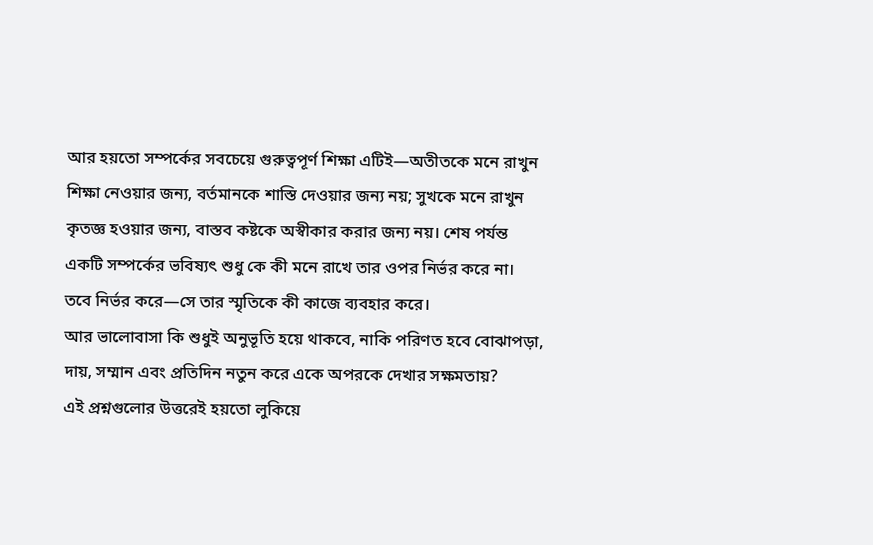আর হয়তো সম্পর্কের সবচেয়ে গুরুত্বপূর্ণ শিক্ষা এটিই—অতীতকে মনে রাখুন শিক্ষা নেওয়ার জন্য, বর্তমানকে শাস্তি দেওয়ার জন্য নয়; সুখকে মনে রাখুন কৃতজ্ঞ হওয়ার জন্য, বাস্তব কষ্টকে অস্বীকার করার জন্য নয়। শেষ পর্যন্ত একটি সম্পর্কের ভবিষ্যৎ শুধু কে কী মনে রাখে তার ওপর নির্ভর করে না। তবে নির্ভর করে—সে তার স্মৃতিকে কী কাজে ব্যবহার করে।
আর ভালোবাসা কি শুধুই অনুভূতি হয়ে থাকবে, নাকি পরিণত হবে বোঝাপড়া, দায়, সম্মান এবং প্রতিদিন নতুন করে একে অপরকে দেখার সক্ষমতায়?
এই প্রশ্নগুলোর উত্তরেই হয়তো লুকিয়ে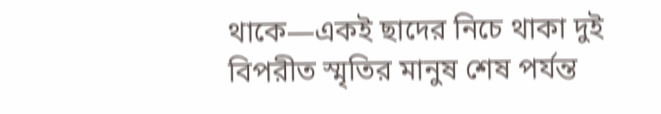থাকে—একই ছাদের নিচে থাকা দুই বিপরীত স্মৃতির মানুষ শেষ পর্যন্ত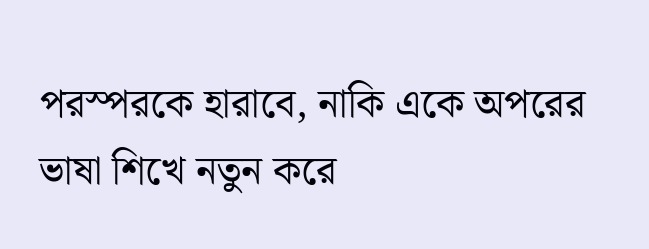পরস্পরকে হারাবে, নাকি একে অপরের ভাষা শিখে নতুন করে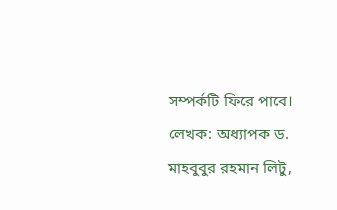সম্পর্কটি ফিরে পাবে।
লেখক: অধ্যাপক ড. মাহবুবুর রহমান লিটু,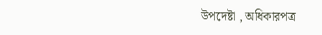উপদেষ্টা , অধিকারপত্র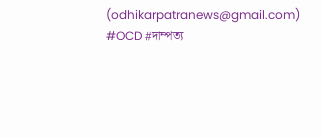(odhikarpatranews@gmail.com)
#OCD #দাম্পত্য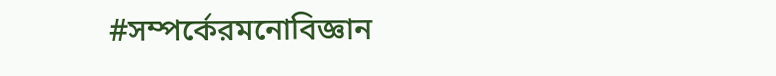#সম্পর্কেরমনোবিজ্ঞান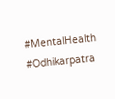#MentalHealth #Odhikarpatra